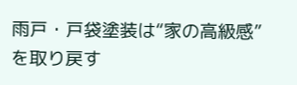雨戸・戸袋塗装は“家の高級感”を取り戻す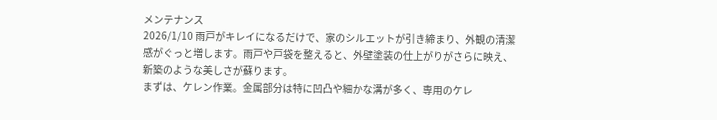メンテナンス
2026/1/10 雨戸がキレイになるだけで、家のシルエットが引き締まり、外観の清潔感がぐっと増します。雨戸や戸袋を整えると、外壁塗装の仕上がりがさらに映え、新築のような美しさが蘇ります。
まずは、ケレン作業。金属部分は特に凹凸や細かな溝が多く、専用のケレ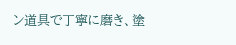ン道具で丁寧に磨き、塗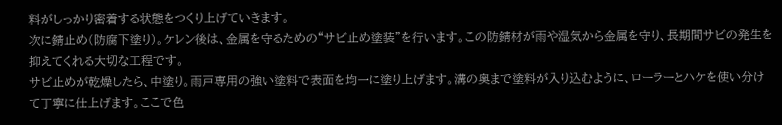料がしっかり密着する状態をつくり上げていきます。
次に錆止め(防腐下塗り)。ケレン後は、金属を守るための“サビ止め塗装”を行います。この防錆材が雨や湿気から金属を守り、長期間サビの発生を抑えてくれる大切な工程です。
サビ止めが乾燥したら、中塗り。雨戸専用の強い塗料で表面を均一に塗り上げます。溝の奥まで塗料が入り込むように、ローラーとハケを使い分けて丁寧に仕上げます。ここで色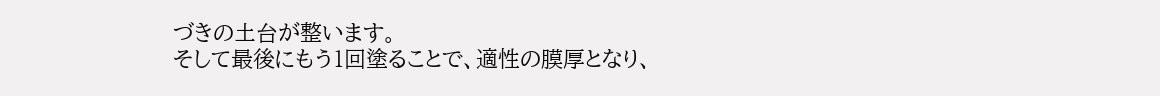づきの土台が整います。
そして最後にもう1回塗ることで、適性の膜厚となり、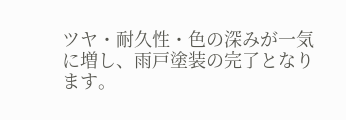ツヤ・耐久性・色の深みが一気に増し、雨戸塗装の完了となります。